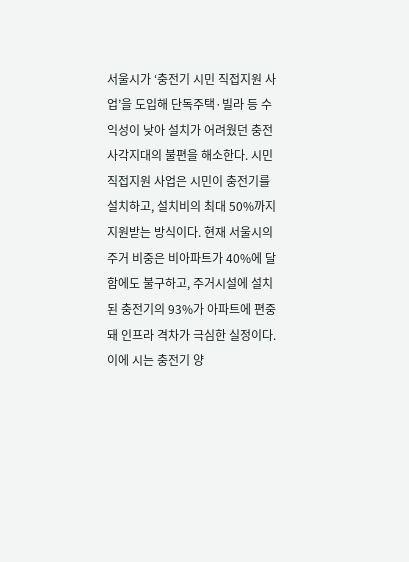서울시가 ‘충전기 시민 직접지원 사업’을 도입해 단독주택·빌라 등 수익성이 낮아 설치가 어려웠던 충전 사각지대의 불편을 해소한다. 시민 직접지원 사업은 시민이 충전기를 설치하고, 설치비의 최대 50%까지 지원받는 방식이다. 현재 서울시의 주거 비중은 비아파트가 40%에 달함에도 불구하고, 주거시설에 설치된 충전기의 93%가 아파트에 편중돼 인프라 격차가 극심한 실정이다. 이에 시는 충전기 양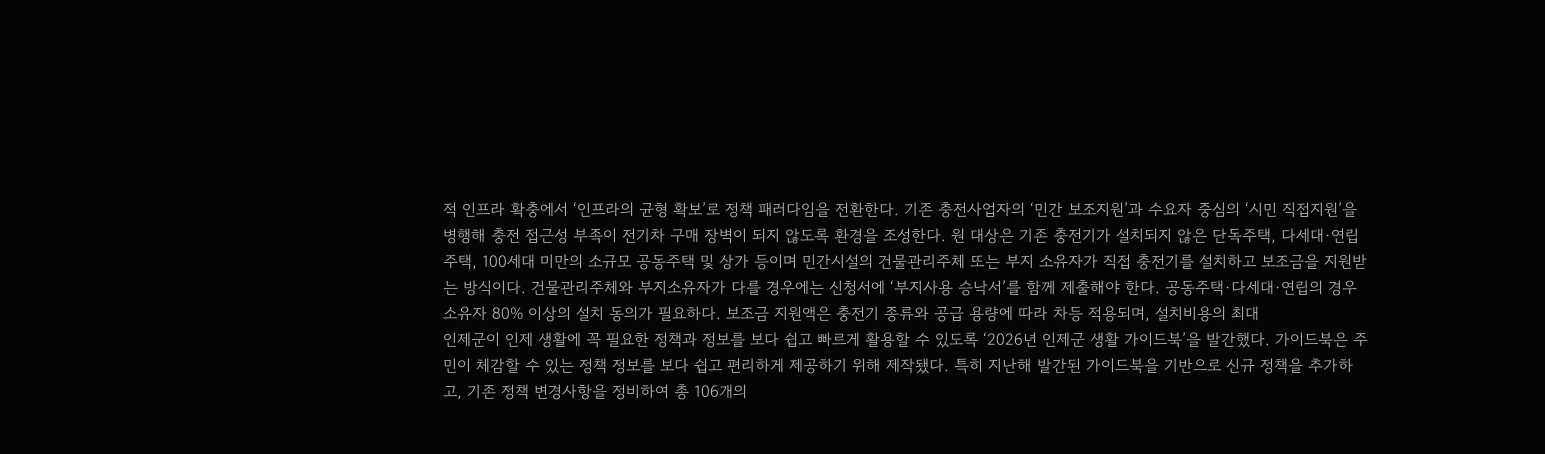적 인프라 확충에서 ‘인프라의 균형 확보’로 정책 패러다임을 전환한다. 기존 충전사업자의 ‘민간 보조지원’과 수요자 중심의 ‘시민 직접지원’을 병행해 충전 접근성 부족이 전기차 구매 장벽이 되지 않도록 환경을 조성한다. 원 대상은 기존 충전기가 설치되지 않은 단독주택, 다세대·연립주택, 100세대 미만의 소규모 공동주택 및 상가 등이며 민간시설의 건물관리주체 또는 부지 소유자가 직접 충전기를 설치하고 보조금을 지원받는 방식이다. 건물관리주체와 부지소유자가 다를 경우에는 신청서에 ‘부지사용 승낙서’를 함께 제출해야 한다. 공동주택·다세대·연립의 경우 소유자 80% 이상의 설치 동의가 필요하다. 보조금 지원액은 충전기 종류와 공급 용량에 따라 차등 적용되며, 설치비용의 최대
인제군이 인제 생활에 꼭 필요한 정책과 정보를 보다 쉽고 빠르게 활용할 수 있도록 ‘2026년 인제군 생활 가이드북’을 발간했다. 가이드북은 주민이 체감할 수 있는 정책 정보를 보다 쉽고 편리하게 제공하기 위해 제작됐다. 특히 지난해 발간된 가이드북을 기반으로 신규 정책을 추가하고, 기존 정책 변경사항을 정비하여 총 106개의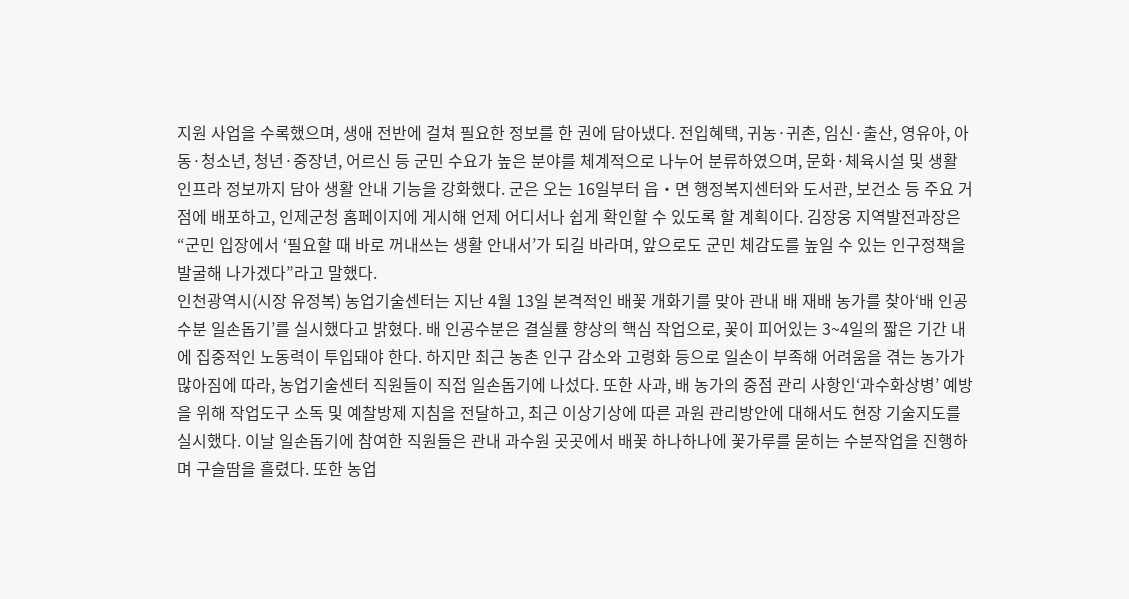지원 사업을 수록했으며, 생애 전반에 걸쳐 필요한 정보를 한 권에 담아냈다. 전입혜택, 귀농·귀촌, 임신·출산, 영유아, 아동·청소년, 청년·중장년, 어르신 등 군민 수요가 높은 분야를 체계적으로 나누어 분류하였으며, 문화·체육시설 및 생활 인프라 정보까지 담아 생활 안내 기능을 강화했다. 군은 오는 16일부터 읍‧면 행정복지센터와 도서관, 보건소 등 주요 거점에 배포하고, 인제군청 홈페이지에 게시해 언제 어디서나 쉽게 확인할 수 있도록 할 계획이다. 김장웅 지역발전과장은 “군민 입장에서 ‘필요할 때 바로 꺼내쓰는 생활 안내서’가 되길 바라며, 앞으로도 군민 체감도를 높일 수 있는 인구정책을 발굴해 나가겠다”라고 말했다.
인천광역시(시장 유정복) 농업기술센터는 지난 4월 13일 본격적인 배꽃 개화기를 맞아 관내 배 재배 농가를 찾아‘배 인공수분 일손돕기’를 실시했다고 밝혔다. 배 인공수분은 결실률 향상의 핵심 작업으로, 꽃이 피어있는 3~4일의 짧은 기간 내에 집중적인 노동력이 투입돼야 한다. 하지만 최근 농촌 인구 감소와 고령화 등으로 일손이 부족해 어려움을 겪는 농가가 많아짐에 따라, 농업기술센터 직원들이 직접 일손돕기에 나섰다. 또한 사과, 배 농가의 중점 관리 사항인‘과수화상병’ 예방을 위해 작업도구 소독 및 예찰방제 지침을 전달하고, 최근 이상기상에 따른 과원 관리방안에 대해서도 현장 기술지도를 실시했다. 이날 일손돕기에 참여한 직원들은 관내 과수원 곳곳에서 배꽃 하나하나에 꽃가루를 묻히는 수분작업을 진행하며 구슬땀을 흘렸다. 또한 농업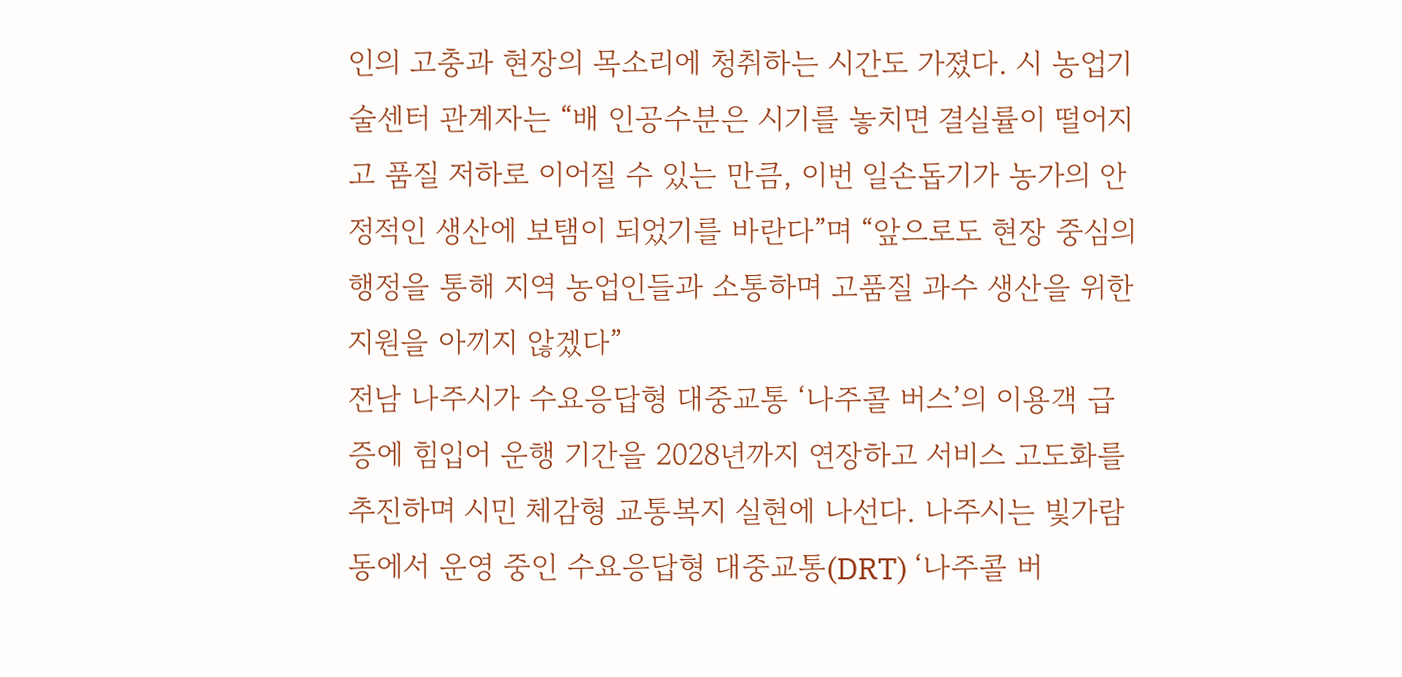인의 고충과 현장의 목소리에 청취하는 시간도 가졌다. 시 농업기술센터 관계자는 “배 인공수분은 시기를 놓치면 결실률이 떨어지고 품질 저하로 이어질 수 있는 만큼, 이번 일손돕기가 농가의 안정적인 생산에 보탬이 되었기를 바란다”며 “앞으로도 현장 중심의 행정을 통해 지역 농업인들과 소통하며 고품질 과수 생산을 위한 지원을 아끼지 않겠다”
전남 나주시가 수요응답형 대중교통 ‘나주콜 버스’의 이용객 급증에 힘입어 운행 기간을 2028년까지 연장하고 서비스 고도화를 추진하며 시민 체감형 교통복지 실현에 나선다. 나주시는 빛가람동에서 운영 중인 수요응답형 대중교통(DRT) ‘나주콜 버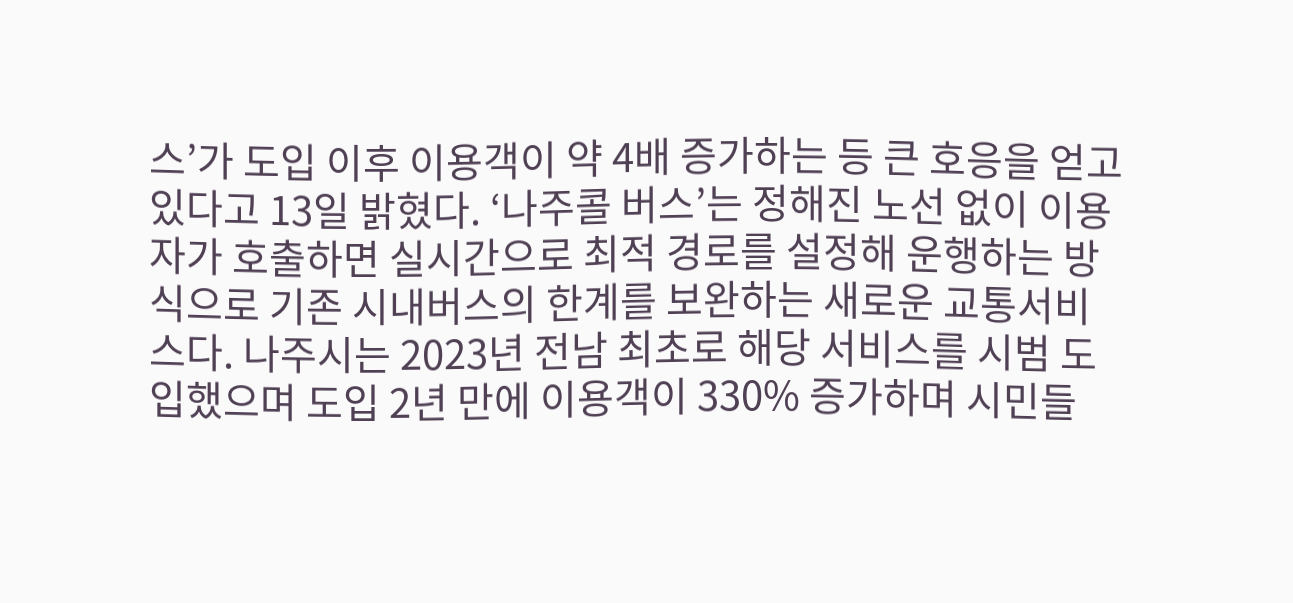스’가 도입 이후 이용객이 약 4배 증가하는 등 큰 호응을 얻고 있다고 13일 밝혔다. ‘나주콜 버스’는 정해진 노선 없이 이용자가 호출하면 실시간으로 최적 경로를 설정해 운행하는 방식으로 기존 시내버스의 한계를 보완하는 새로운 교통서비스다. 나주시는 2023년 전남 최초로 해당 서비스를 시범 도입했으며 도입 2년 만에 이용객이 330% 증가하며 시민들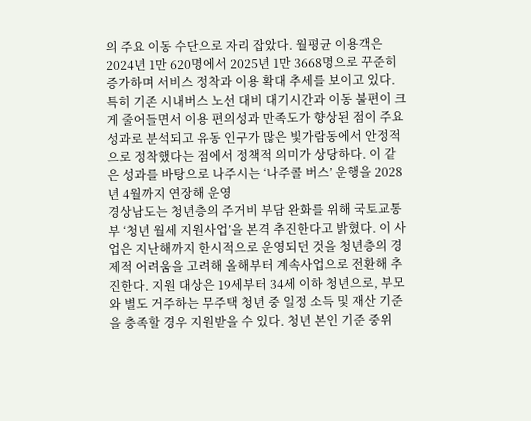의 주요 이동 수단으로 자리 잡았다. 월평균 이용객은 2024년 1만 620명에서 2025년 1만 3668명으로 꾸준히 증가하며 서비스 정착과 이용 확대 추세를 보이고 있다. 특히 기존 시내버스 노선 대비 대기시간과 이동 불편이 크게 줄어들면서 이용 편의성과 만족도가 향상된 점이 주요 성과로 분석되고 유동 인구가 많은 빛가람동에서 안정적으로 정착했다는 점에서 정책적 의미가 상당하다. 이 같은 성과를 바탕으로 나주시는 ‘나주콜 버스’ 운행을 2028년 4월까지 연장해 운영
경상남도는 청년층의 주거비 부담 완화를 위해 국토교통부 ‘청년 월세 지원사업’을 본격 추진한다고 밝혔다. 이 사업은 지난해까지 한시적으로 운영되던 것을 청년층의 경제적 어려움을 고려해 올해부터 계속사업으로 전환해 추진한다. 지원 대상은 19세부터 34세 이하 청년으로, 부모와 별도 거주하는 무주택 청년 중 일정 소득 및 재산 기준을 충족할 경우 지원받을 수 있다. 청년 본인 기준 중위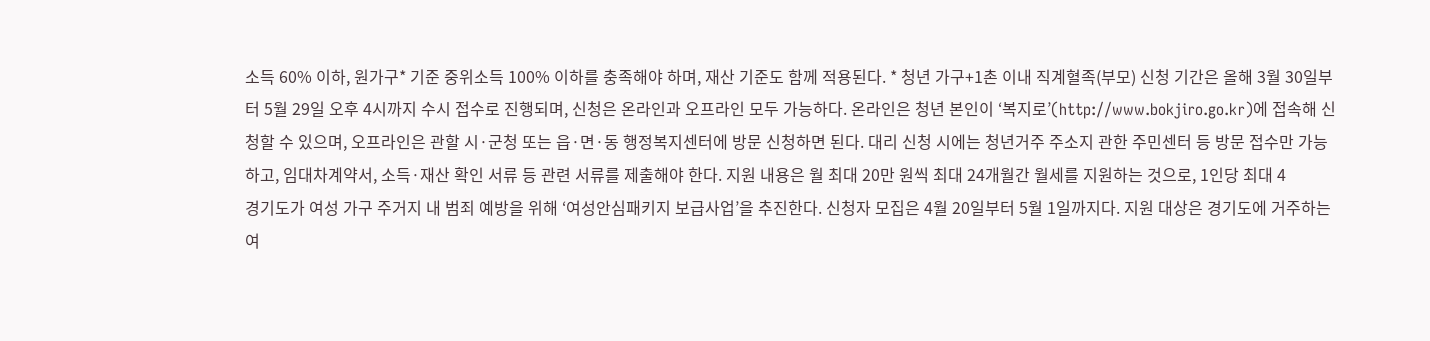소득 60% 이하, 원가구* 기준 중위소득 100% 이하를 충족해야 하며, 재산 기준도 함께 적용된다. * 청년 가구+1촌 이내 직계혈족(부모) 신청 기간은 올해 3월 30일부터 5월 29일 오후 4시까지 수시 접수로 진행되며, 신청은 온라인과 오프라인 모두 가능하다. 온라인은 청년 본인이 ‘복지로’(http://www.bokjiro.go.kr)에 접속해 신청할 수 있으며, 오프라인은 관할 시·군청 또는 읍·면·동 행정복지센터에 방문 신청하면 된다. 대리 신청 시에는 청년거주 주소지 관한 주민센터 등 방문 접수만 가능하고, 임대차계약서, 소득·재산 확인 서류 등 관련 서류를 제출해야 한다. 지원 내용은 월 최대 20만 원씩 최대 24개월간 월세를 지원하는 것으로, 1인당 최대 4
경기도가 여성 가구 주거지 내 범죄 예방을 위해 ‘여성안심패키지 보급사업’을 추진한다. 신청자 모집은 4월 20일부터 5월 1일까지다. 지원 대상은 경기도에 거주하는 여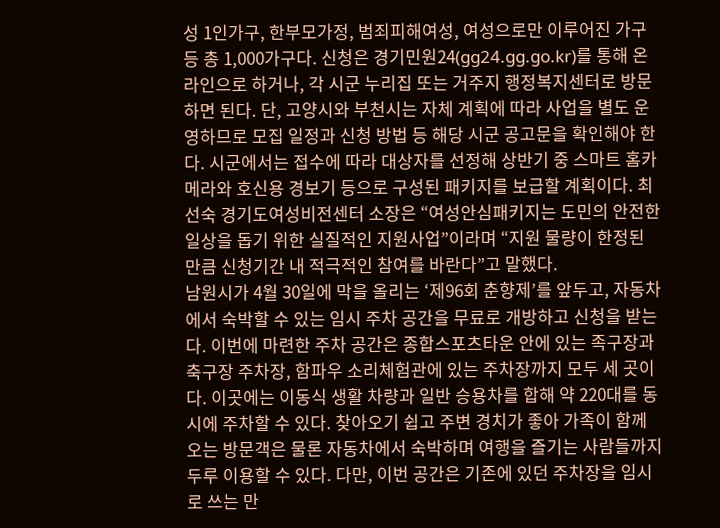성 1인가구, 한부모가정, 범죄피해여성, 여성으로만 이루어진 가구 등 총 1,000가구다. 신청은 경기민원24(gg24.gg.go.kr)를 통해 온라인으로 하거나, 각 시군 누리집 또는 거주지 행정복지센터로 방문하면 된다. 단, 고양시와 부천시는 자체 계획에 따라 사업을 별도 운영하므로 모집 일정과 신청 방법 등 해당 시군 공고문을 확인해야 한다. 시군에서는 접수에 따라 대상자를 선정해 상반기 중 스마트 홈카메라와 호신용 경보기 등으로 구성된 패키지를 보급할 계획이다. 최선숙 경기도여성비전센터 소장은 “여성안심패키지는 도민의 안전한 일상을 돕기 위한 실질적인 지원사업”이라며 “지원 물량이 한정된 만큼 신청기간 내 적극적인 참여를 바란다”고 말했다.
남원시가 4월 30일에 막을 올리는 ‘제96회 춘향제’를 앞두고, 자동차에서 숙박할 수 있는 임시 주차 공간을 무료로 개방하고 신청을 받는다. 이번에 마련한 주차 공간은 종합스포츠타운 안에 있는 족구장과 축구장 주차장, 함파우 소리체험관에 있는 주차장까지 모두 세 곳이다. 이곳에는 이동식 생활 차량과 일반 승용차를 합해 약 220대를 동시에 주차할 수 있다. 찾아오기 쉽고 주변 경치가 좋아 가족이 함께 오는 방문객은 물론 자동차에서 숙박하며 여행을 즐기는 사람들까지 두루 이용할 수 있다. 다만, 이번 공간은 기존에 있던 주차장을 임시로 쓰는 만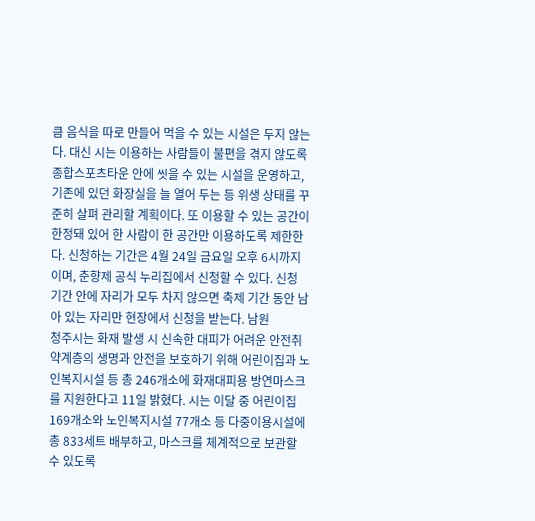큼 음식을 따로 만들어 먹을 수 있는 시설은 두지 않는다. 대신 시는 이용하는 사람들이 불편을 겪지 않도록 종합스포츠타운 안에 씻을 수 있는 시설을 운영하고, 기존에 있던 화장실을 늘 열어 두는 등 위생 상태를 꾸준히 살펴 관리할 계획이다. 또 이용할 수 있는 공간이 한정돼 있어 한 사람이 한 공간만 이용하도록 제한한다. 신청하는 기간은 4월 24일 금요일 오후 6시까지이며, 춘향제 공식 누리집에서 신청할 수 있다. 신청 기간 안에 자리가 모두 차지 않으면 축제 기간 동안 남아 있는 자리만 현장에서 신청을 받는다. 남원
청주시는 화재 발생 시 신속한 대피가 어려운 안전취약계층의 생명과 안전을 보호하기 위해 어린이집과 노인복지시설 등 총 246개소에 화재대피용 방연마스크를 지원한다고 11일 밝혔다. 시는 이달 중 어린이집 169개소와 노인복지시설 77개소 등 다중이용시설에 총 833세트 배부하고, 마스크를 체계적으로 보관할 수 있도록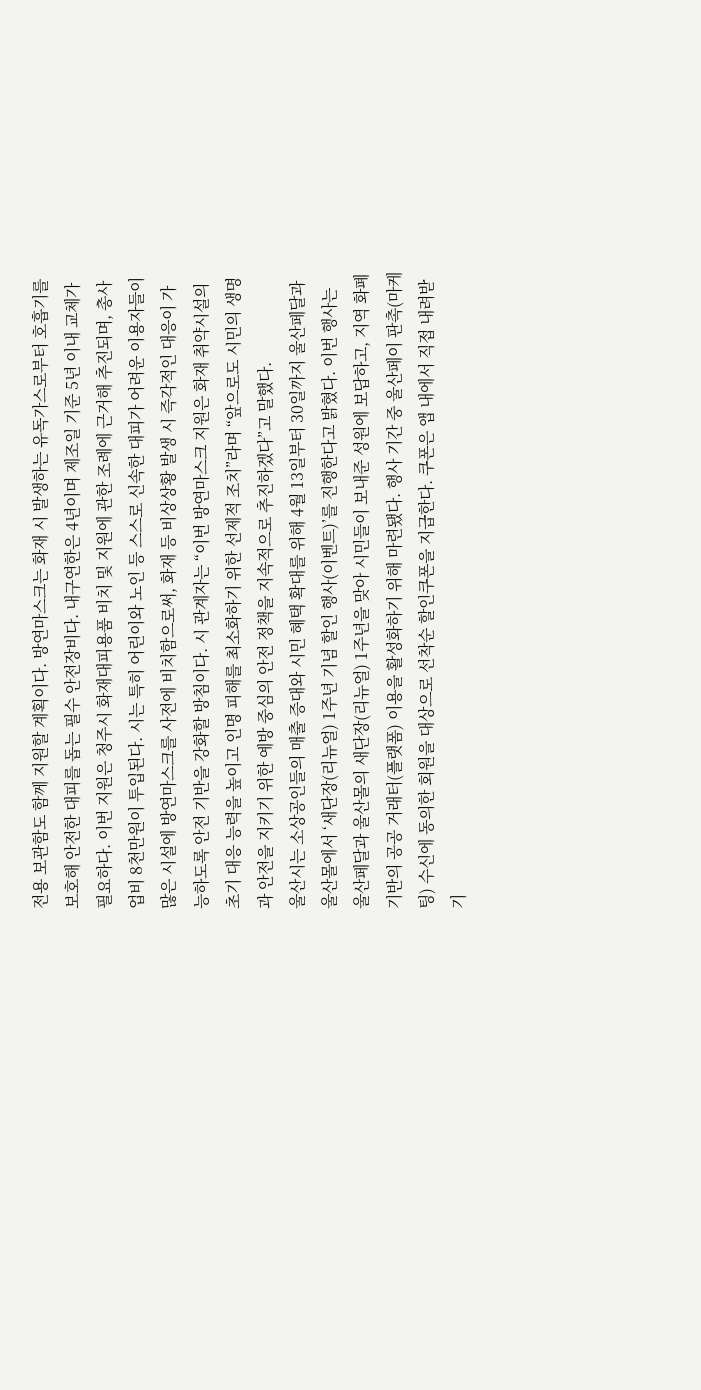전용 보관함도 함께 지원할 계획이다. 방연마스크는 화재 시 발생하는 유독가스로부터 호흡기를 보호해 안전한 대피를 돕는 필수 안전장비다. 내구연한은 4년이며 제조일 기준 5년 이내 교체가 필요하다. 이번 지원은 청주시 화재대피용품 비치 및 지원에 관한 조례에 근거해 추진되며, 총사업비 8천만원이 투입된다. 시는 특히 어린이와 노인 등 스스로 신속한 대피가 어려운 이용자들이 많은 시설에 방연마스크를 사전에 비치함으로써, 화재 등 비상상황 발생 시 즉각적인 대응이 가능하도록 안전 기반을 강화할 방침이다. 시 관계자는 “이번 방연마스크 지원은 화재 취약시설의 초기 대응 능력을 높이고 인명 피해를 최소화하기 위한 선제적 조치”라며 “앞으로도 시민의 생명과 안전을 지키기 위한 예방 중심의 안전 정책을 지속적으로 추진하겠다”고 말했다.
울산시는 소상공인들의 매출 증대와 시민 혜택 확대를 위해 4월 13일부터 30일까지 울산페달과 울산몰에서 ‘새단장(리뉴얼) 1주년 기념 할인 행사(이벤트)’를 진행한다고 밝혔다. 이번 행사는 울산페달과 울산몰의 새단장(리뉴얼) 1주년을 맞아 시민들이 보내준 성원에 보답하고, 지역 화폐 기반의 공공 거래터(플랫폼) 이용을 활성화하기 위해 마련됐다. 행사 기간 중 울산페이 판촉(마케팅) 수신에 동의한 회원을 대상으로 선착순 할인쿠폰을 지급한다. 쿠폰은 앱 내에서 직접 내려받기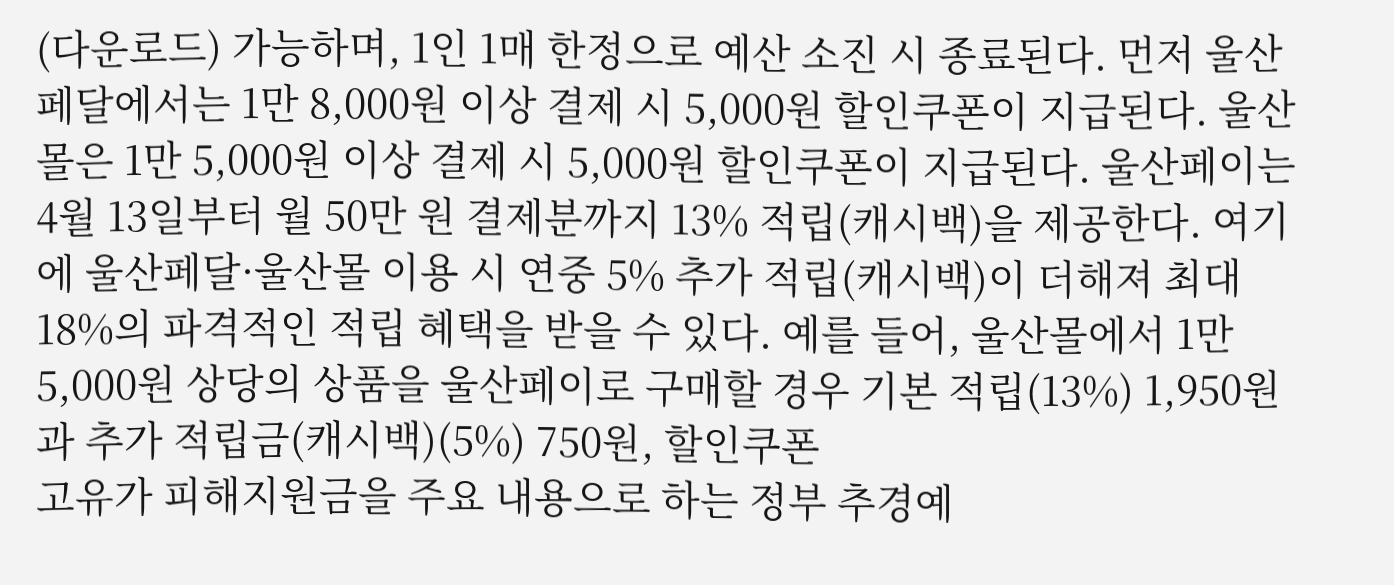(다운로드) 가능하며, 1인 1매 한정으로 예산 소진 시 종료된다. 먼저 울산페달에서는 1만 8,000원 이상 결제 시 5,000원 할인쿠폰이 지급된다. 울산몰은 1만 5,000원 이상 결제 시 5,000원 할인쿠폰이 지급된다. 울산페이는 4월 13일부터 월 50만 원 결제분까지 13% 적립(캐시백)을 제공한다. 여기에 울산페달·울산몰 이용 시 연중 5% 추가 적립(캐시백)이 더해져 최대 18%의 파격적인 적립 혜택을 받을 수 있다. 예를 들어, 울산몰에서 1만 5,000원 상당의 상품을 울산페이로 구매할 경우 기본 적립(13%) 1,950원과 추가 적립금(캐시백)(5%) 750원, 할인쿠폰
고유가 피해지원금을 주요 내용으로 하는 정부 추경예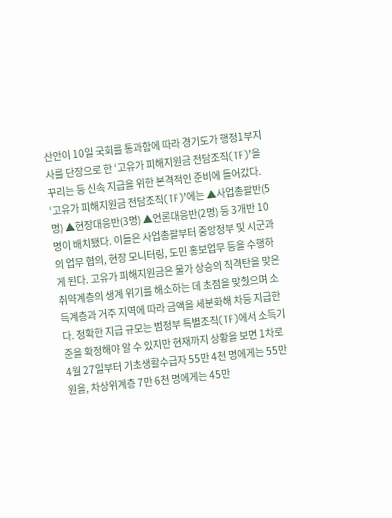산안이 10일 국회를 통과함에 따라 경기도가 행정1부지사를 단장으로 한 ‘고유가 피해지원금 전담조직(TF)’을 꾸리는 등 신속 지급을 위한 본격적인 준비에 들어갔다. ‘고유가 피해지원금 전담조직(TF)’에는 ▲사업총괄반(5명) ▲현장대응반(3명) ▲언론대응반(2명) 등 3개반 10명이 배치됐다. 이들은 사업총괄부터 중앙정부 및 시군과의 업무 협의, 현장 모니터링, 도민 홍보업무 등을 수행하게 된다. 고유가 피해지원금은 물가 상승의 직격탄을 맞은 취약계층의 생계 위기를 해소하는 데 초점을 맞췄으며 소득계층과 거주 지역에 따라 금액을 세분화해 차등 지급한다. 정확한 지급 규모는 범정부 특별조직(TF)에서 소득기준을 확정해야 알 수 있지만 현재까지 상황을 보면 1차로 4월 27일부터 기초생활수급자 55만 4천 명에게는 55만 원을, 차상위계층 7만 6천 명에게는 45만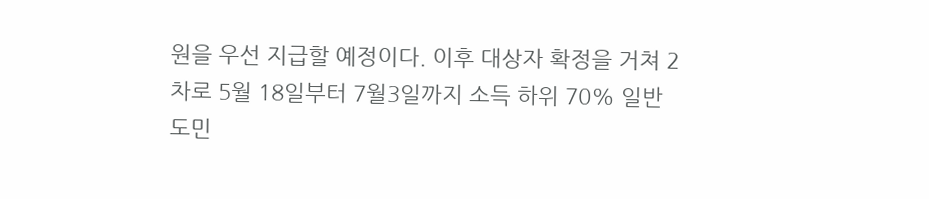원을 우선 지급할 예정이다. 이후 대상자 확정을 거쳐 2차로 5월 18일부터 7월3일까지 소득 하위 70% 일반 도민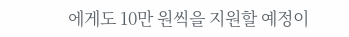에게도 10만 원씩을 지원할 예정이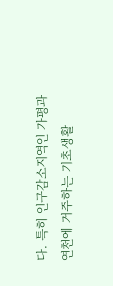다. 특히 인구감소지역인 가평과 연천에 거주하는 기초생활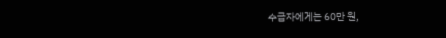수급자에게는 60만 원,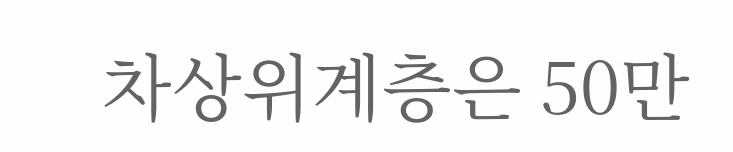차상위계층은 50만